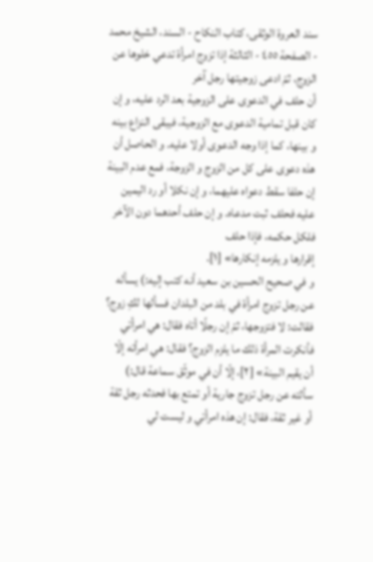سند العروة الوثقى، كتاب النكاح - السند، الشيخ محمد - الصفحة ٤٥٥ - الثالثة إذا تزوج امرأة تدعي خلوها عن الزوج، ثمّ ادعى زوجيتها رجل آخر
أن حلف في الدعوى على الزوجية بعد الرد عليه، و إن كان قبل تمامية الدعوى مع الزوجية، فيبقى النزاع بينه و بينها، كما إذا وجه الدعوى أولا عليه. و الحاصل أن هذه دعوى على كل من الزوج و الزوجة، فمع عدم البينة إن حلفا سقط دعواه عليهما، و إن نكلا أو رد اليمين عليه فحلف ثبت مدعاه. و إن حلف أحدهما دون الآخر فلكل حكمه، فإذا حلف
إقرارها و يلزمه إنكارها» [١].
و في صحيح الحسين بن سعيد أنه كتب إليه:) يسأله عن رجل تزوج امرأة في بلد من البلدان فسألها لكِ زوج؟ فقالت: لا فتزوجها، ثمّ إن رجلًا أتاه فقال: هي امرأتي فأنكرت المرأة ذلك ما يلزم الزوج؟ فقال: هي امرأته إلّا أن يقيم البينة» [٢]، إلّا أن في موثّق سماعة قال:) سألته عن رجل تزوج جارية أو تمتع بها فحدثه رجل ثقة أو غير ثقة، فقال: إن هذه امرأتي و ليست لي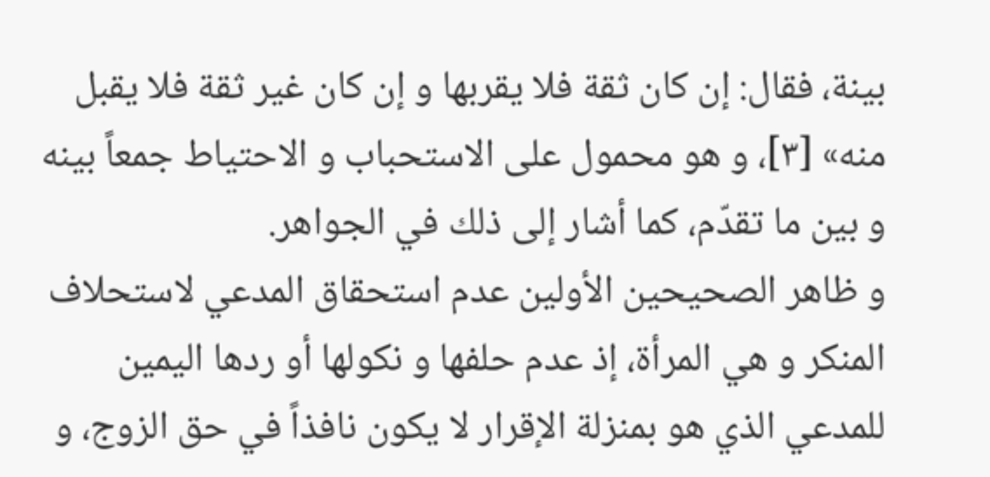بينة، فقال: إن كان ثقة فلا يقربها و إن كان غير ثقة فلا يقبل منه» [٣]، و هو محمول على الاستحباب و الاحتياط جمعاً بينه و بين ما تقدّم، كما أشار إلى ذلك في الجواهر.
و ظاهر الصحيحين الأولين عدم استحقاق المدعي لاستحلاف المنكر و هي المرأة، إذ عدم حلفها و نكولها أو ردها اليمين للمدعي الذي هو بمنزلة الإقرار لا يكون نافذاً في حق الزوج، و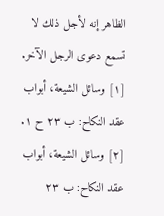الظاهر إنه لأجل ذلك لا تسمع دعوى الرجل الآخر.
[١] وسائل الشيعة، أبواب عقد النكاح: ب ٢٣ ح ١.
[٢] وسائل الشيعة، أبواب عقد النكاح: ب ٢٣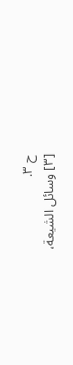ح ٣.
[٣] وسائل الشيعة،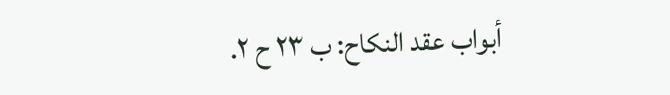أبواب عقد النكاح: ب ٢٣ ح ٢.